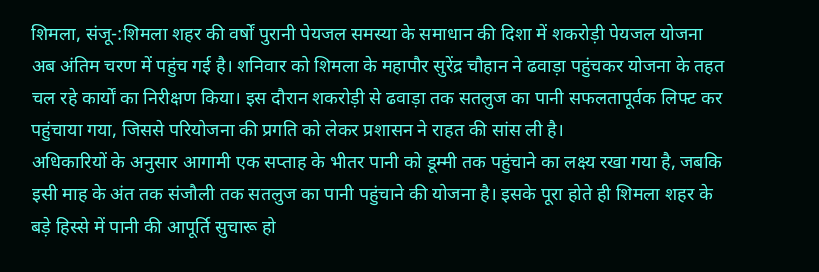शिमला, संजू-:शिमला शहर की वर्षों पुरानी पेयजल समस्या के समाधान की दिशा में शकरोड़ी पेयजल योजना अब अंतिम चरण में पहुंच गई है। शनिवार को शिमला के महापौर सुरेंद्र चौहान ने ढवाड़ा पहुंचकर योजना के तहत चल रहे कार्यों का निरीक्षण किया। इस दौरान शकरोड़ी से ढवाड़ा तक सतलुज का पानी सफलतापूर्वक लिफ्ट कर पहुंचाया गया, जिससे परियोजना की प्रगति को लेकर प्रशासन ने राहत की सांस ली है।
अधिकारियों के अनुसार आगामी एक सप्ताह के भीतर पानी को डूम्मी तक पहुंचाने का लक्ष्य रखा गया है, जबकि इसी माह के अंत तक संजौली तक सतलुज का पानी पहुंचाने की योजना है। इसके पूरा होते ही शिमला शहर के बड़े हिस्से में पानी की आपूर्ति सुचारू हो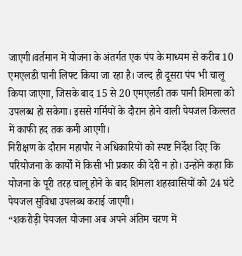जाएगी।वर्तमान में योजना के अंतर्गत एक पंप के माध्यम से करीब 10 एमएलडी पानी लिफ्ट किया जा रहा है। जल्द ही दूसरा पंप भी चालू किया जाएगा, जिसके बाद 15 से 20 एमएलडी तक पानी शिमला को उपलब्ध हो सकेगा। इससे गर्मियों के दौरान होने वाली पेयजल किल्लत में काफी हद तक कमी आएगी।
निरीक्षण के दौरान महापौर ने अधिकारियों को स्पष्ट निर्देश दिए कि परियोजना के कार्यों में किसी भी प्रकार की देरी न हो। उन्होंने कहा कि योजना के पूरी तरह चालू होने के बाद शिमला शहरवासियों को 24 घंटे पेयजल सुविधा उपलब्ध कराई जाएगी।
“शकरोड़ी पेयजल योजना अब अपने अंतिम चरण में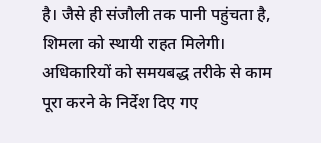है। जैसे ही संजौली तक पानी पहुंचता है, शिमला को स्थायी राहत मिलेगी। अधिकारियों को समयबद्ध तरीके से काम पूरा करने के निर्देश दिए गए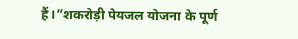हैं।”शकरोड़ी पेयजल योजना के पूर्ण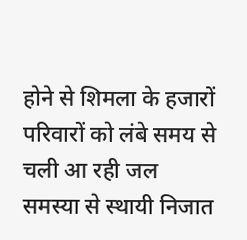होने से शिमला के हजारों परिवारों को लंबे समय से चली आ रही जल समस्या से स्थायी निजात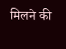मिलने की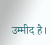उम्मीद है।